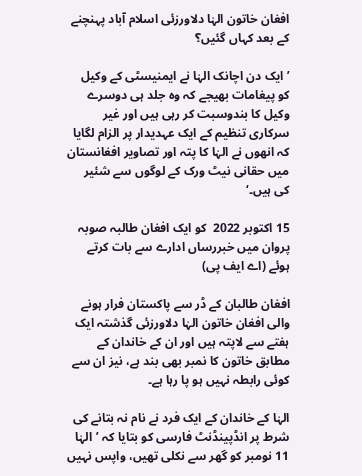افغان خاتون الہٰا دلاورزئی اسلام آباد پہنچنے کے بعد کہاں گئیں؟

’ایک دن اچانک الہٰا نے ایمنیسٹی کے وکیل کو پیغامات بھیجے کہ وہ جلد ہی دوسرے وکیل کا بندوسبت کر رہی ہیں اور غیر سرکاری تنظیم کے ایک عہدیدار پر الزام لگایا کہ انھوں نے الہٰا کا پتہ اور تصاویر افغانستان میں حقانی نیٹ ورک کے لوگوں سے شئیر کی ہیں۔‘

15 اکتوبر 2022  کو ایک افغان طالبہ صوبہ پروان میں خبررساں ادارے سے بات کرتے ہوئے (اے ایف پی)

افغان طالبان کے ڈر سے پاکستان فرار ہونے والی افغان خاتون الہٰا دلاورزئی گذشتہ ایک ہفتے سے لاپتہ ہیں اور ان کے خاندان کے مطابق خاتون کا نمبر بھی بند ہے، نیز ان سے کوئی رابطہ نہیں ہو پا رہا ہے۔

الہٰا کے خاندان کے ایک فرد نے نام نہ بتانے کی شرط پر انڈپینڈنٹ فارسی کو بتایا کہ ’الہٰا 11 نومبر کو گھر سے نکلی تھیں، واپس نہیں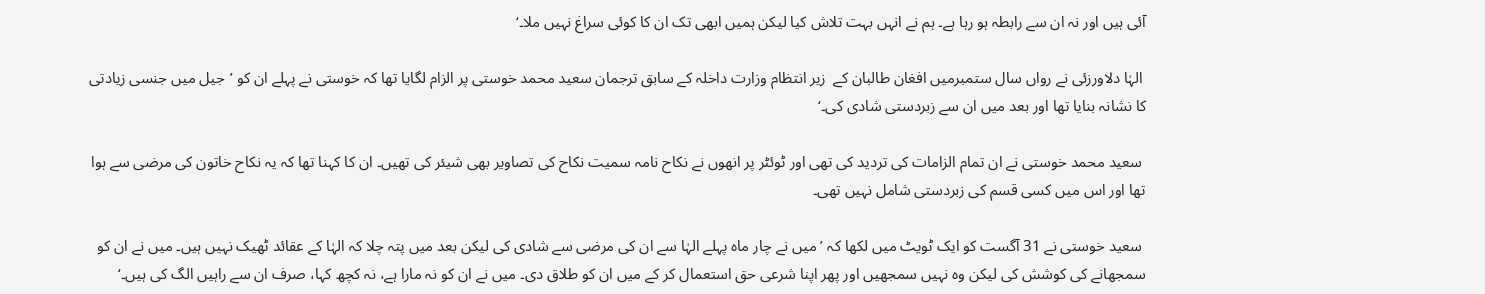آئی ہیں اور نہ ان سے رابطہ ہو رہا ہے۔ ہم نے انہں بہت تلاش کیا لیکن ہمیں ابھی تک ان کا کوئی سراغ نہیں ملا۔‘

 الہٰا دلاورزئی نے رواں سال ستمبرمیں افغان طالبان کے  زیر انتظام وزارت داخلہ کے سابق ترجمان سعید محمد خوستی پر الزام لگایا تھا کہ خوستی نے پہلے ان کو ’جیل میں جنسی زیادتی کا نشانہ بنایا تھا اور بعد میں ان سے زبردستی شادی کی۔‘

 سعید محمد خوستی نے ان تمام الزامات کی تردید کی تھی اور ٹوئٹر پر انھوں نے نکاح نامہ سمیت نکاح کی تصاویر بھی شیئر کی تھیں۔ ان کا کہنا تھا کہ یہ نکاح خاتون کی مرضی سے ہوا تھا اور اس میں کسی قسم کی زبردستی شامل نہیں تھی۔

 سعید خوستی نے 31 آگست کو ایک ٹویٹ میں لکھا کہ ’میں نے چار ماہ پہلے الہٰا سے ان کی مرضی سے شادی کی لیکن بعد میں پتہ چلا کہ الہٰا کے عقائد ٹھیک نہیں ہیں۔ میں نے ان کو سمجھانے کی کوشش کی لیکن وہ نہیں سمجھیں اور پھر اپنا شرعی حق استعمال کر کے میں ان کو طلاق دی۔ میں نے ان کو نہ مارا ہے، نہ کچھ کہا، صرف ان سے راہیں الگ کی ہیں۔‘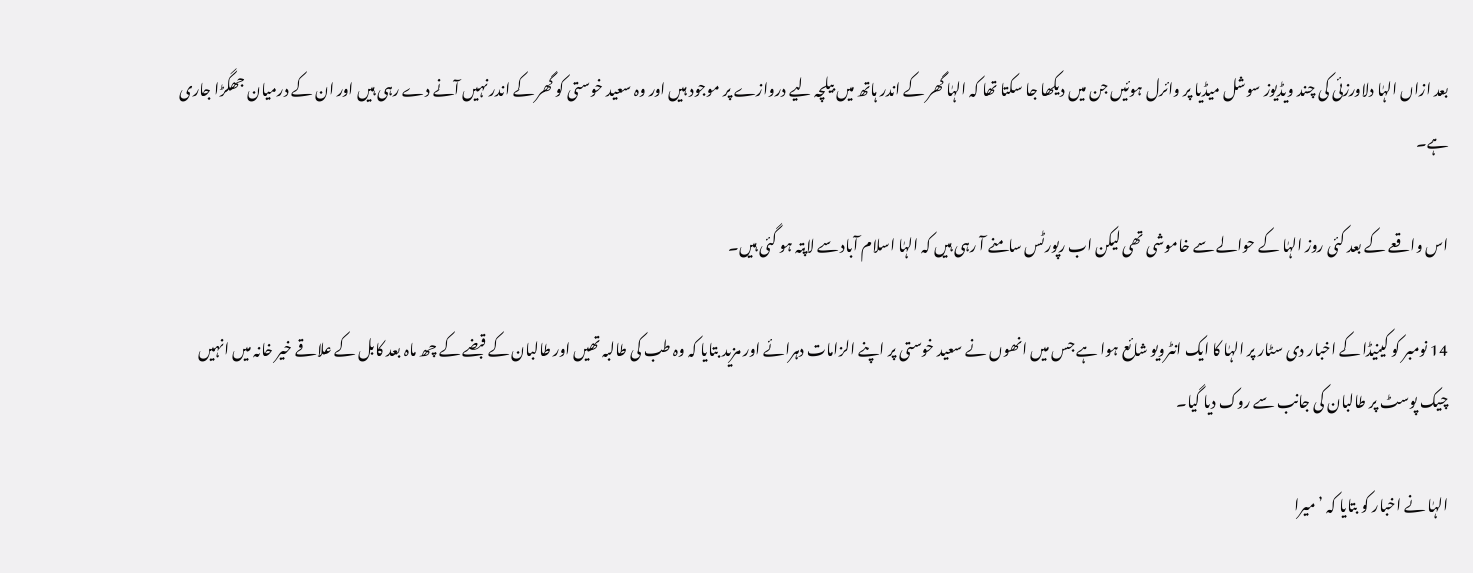بعد ازاں الہٰا دلاورزئی کی چند ویڈیوز سوشل میڈیا پر وائرل ہوئیں جن میں دیکھا جا سکتا تھا کہ الہٰا گھر کے اندر ہاتھ میں بیلچہ لیے دروازے پر موجود ہیں اور وہ سعید خوستی کو گھر کے اندر نہیں آنے دے رہی ہیں اور ان کے درمیان جھگڑا جاری ہے۔

اس واقعے کے بعد کئی روز الہٰا کے حوالے سے خاموشی تھی لیکن اب رپورٹس سامنے آ رہی ہیں کہ الہٰا اسلام آباد سے لاپتہ ہو گئی ہیں۔

14 نومبر کو کینیڈا کے اخبار دی سٹار پر الہٰا کا ایک انٹرویو شائع ہوا ہے جس میں انھوں نے سعید خوستی پر اپنے الزامات دہرائے اور مزید بتایا کہ وہ طب کی طالبہ تھیں اور طالبان کے قبضے کے چھ ماہ بعد کابل کے علاقے خیر خانہ میں انہیں چیک پوسٹ پر طالبان کی جانب سے روک دیا گیا۔

الہٰا نے اخبار کو بتایا کہ ’میرا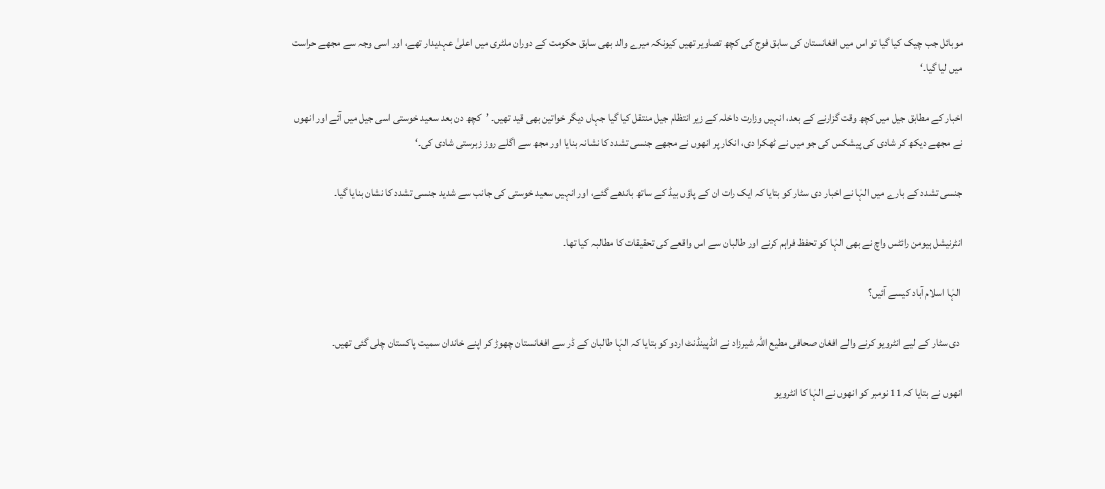موبائل جب چیک کیا گیا تو اس میں افغانستان کی سابق فوج کی کچھ تصاویر تھیں کیونکہ میرے والد بھی سابق حکومت کے دوران ملٹری میں اعلیٰ عہدیدار تھے، اور اسی وجہ سے مجھے حراست میں لیا گیا۔‘

اخبار کے مطابق جیل میں کچھ وقت گزارنے کے بعد، انہیں وزارت داخلہ کے زیر انتظام جیل منتقل کیا گیا جہاں دیگر خواتین بھی قید تھیں۔ ’کچھ دن بعد سعید خوستی اسی جیل میں آئے اور انھوں نے مجھے دیکھ کر شادی کی پیشکس کی جو میں نے ٹھکرا دی، انکار پر انھوں نے مجھے جنسی تشدد کا نشانہ بنایا اور مجھ سے اگلے روز زبرستی شادی کی۔‘

جنسی تشدد کے بارے میں الہٰا نے اخبار دی سٹار کو بتایا کہ ایک رات ان کے پاؤں بیڈ کے ساتھ باندھے گئے، اور انہیں سعید خوستی کی جانب سے شدید جنسی تشدد کا نشان بنایا گیا۔

انٹرنیشل ہیومن رائٹس واچ نے بھی الہٰا کو تحفظ فراہم کرنے اور طالبان سے اس واقعے کی تحقیقات کا مطالبہ کیا تھا۔

 الہٰا اسلام آباد کیسے آئیں؟

 دی سٹار کے لیے انٹرویو کرنے والے افغان صحافی مطیع اللہ شیرزاد نے انڈپینڈنٹ اردو کو بتایا کہ الہٰا طالبان کے ڈر سے افغانستان چھوڑ کر اپنے خاندان سمیت پاکستان چلی گئی تھیں۔

انھوں نے بتایا کہ 11 نومبر کو انھوں نے الہٰا کا انٹرویو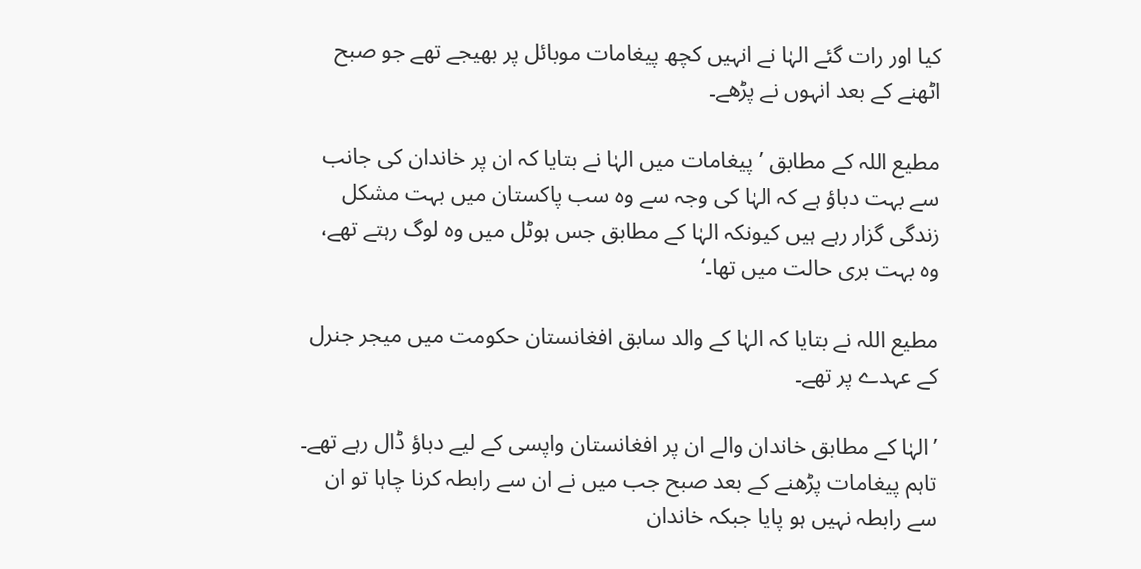کیا اور رات گئے الہٰا نے انہیں کچھ پیغامات موبائل پر بھیجے تھے جو صبح اٹھنے کے بعد انہوں نے پڑھے۔

مطیع اللہ کے مطابق ’پیغامات میں الہٰا نے بتایا کہ ان پر خاندان کی جانب سے بہت دباؤ ہے کہ الہٰا کی وجہ سے وہ سب پاکستان میں بہت مشکل زندگی گزار رہے ہیں کیونکہ الہٰا کے مطابق جس ہوٹل میں وہ لوگ رہتے تھے، وہ بہت بری حالت میں تھا۔‘

مطیع اللہ نے بتایا کہ الہٰا کے والد سابق افغانستان حکومت میں میجر جنرل کے عہدے پر تھے۔

’الہٰا کے مطابق خاندان والے ان پر افغانستان واپسی کے لیے دباؤ ڈال رہے تھے۔ تاہم پیغامات پڑھنے کے بعد صبح جب میں نے ان سے رابطہ کرنا چاہا تو ان سے رابطہ نہیں ہو پایا جبکہ خاندان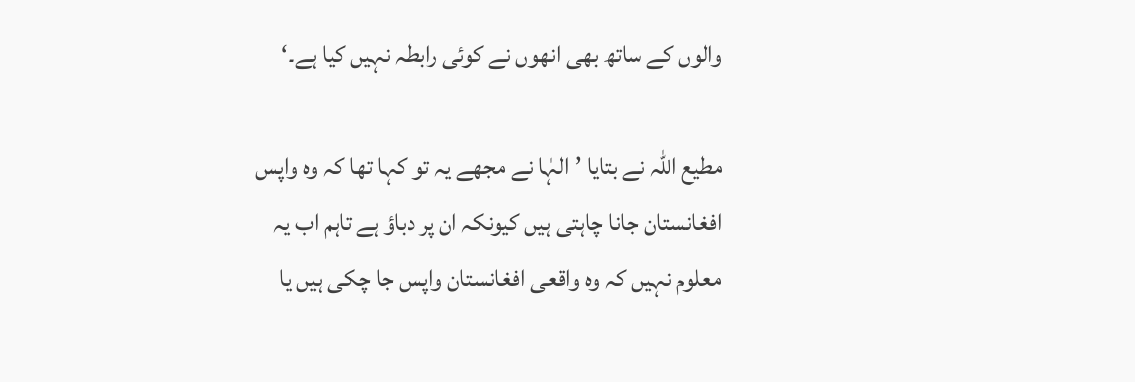والوں کے ساتھ بھی انھوں نے کوئی رابطہ نہیں کیا ہے۔‘

مطیع اللہ نے بتایا ’الہٰا نے مجھے یہ تو کہا تھا کہ وہ واپس افغانستان جانا چاہتی ہیں کیونکہ ان پر دباؤ ہے تاہم اب یہ معلوم نہیں کہ وہ واقعی افغانستان واپس جا چکی ہیں یا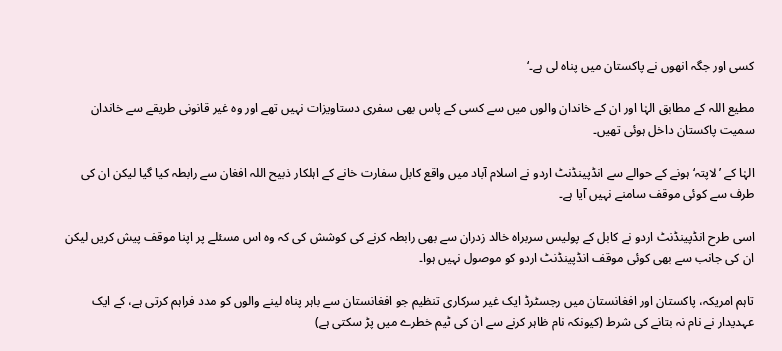کسی اور جگہ انھوں نے پاکستان میں پناہ لی ہے۔‘

مطیع اللہ کے مطابق الہٰا اور ان کے خاندان والوں میں سے کسی کے پاس بھی سفری دستاویزات نہیں تھے اور وہ غیر قانونی طریقے سے خاندان سمیت پاکستان داخل ہوئی تھیں۔

الہٰا کے ’لاپتہ‘ ہونے کے حوالے سے انڈپینڈنٹ اردو نے اسلام آباد میں واقع کابل سفارت خانے کے اہلکار ذبیح اللہ افغان سے رابطہ کیا گیا لیکن ان کی طرف سے کوئی موقف سامنے نہیں آیا ہے۔

اسی طرح انڈپینڈنٹ اردو نے کابل کے پولیس سربراہ خالد زدران سے بھی رابطہ کرنے کی کوشش کی کہ وہ اس مسئلے پر اپنا موقف پیش کریں لیکن ان کی جانب سے بھی کوئی موقف انڈپینڈنٹ اردو کو موصول نہیں ہوا۔

تاہم امریکہ، پاکستان اور افغانستان میں رجسٹرڈ ایک غیر سرکاری تنظیم جو افغانستان سے باہر پناہ لینے والوں کو مدد فراہم کرتی ہے، کے ایک عہدیدار نے نام نہ بتانے کی شرط (کیونکہ نام ظاہر کرنے سے ان کی ٹیم خطرے میں پڑ سکتی ہے)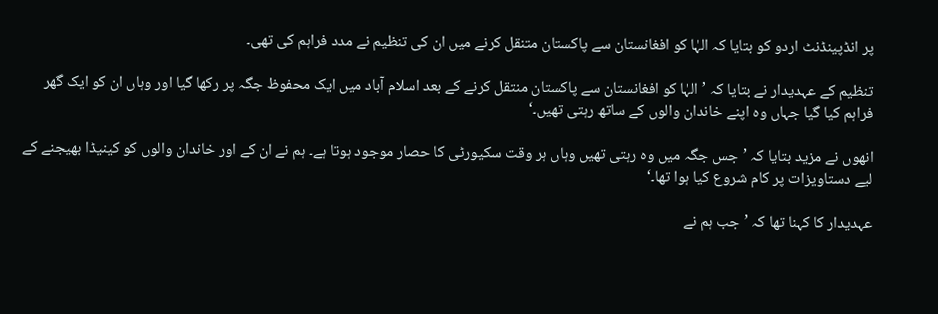پر انڈپینڈنٹ اردو کو بتایا کہ الہٰا کو افغانستان سے پاکستان متنقل کرنے میں ان کی تنظیم نے مدد فراہم کی تھی۔

تنظیم کے عہدیدار نے بتایا کہ ’الہٰا کو افغانستان سے پاکستان منتقل کرنے کے بعد اسلام آباد میں ایک محفوظ جگہ پر رکھا گیا اور وہاں ان کو ایک گھر فراہم کیا گیا جہاں وہ اپنے خاندان والوں کے ساتھ رہتی تھیں۔‘

انھوں نے مزید بتایا کہ ’جس جگہ میں وہ رہتی تھیں وہاں ہر وقت سکیورٹی کا حصار موجود ہوتا ہے۔ ہم نے ان کے اور خاندان والوں کو کینیڈا بھیجنے کے لیے دستاویزات پر کام شروع کیا ہوا تھا۔‘

عہدیدار کا کہنا تھا کہ ’جب ہم نے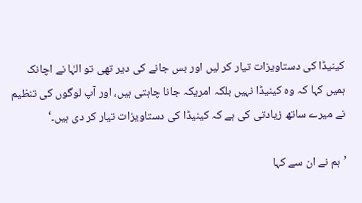کینیڈا کی دستاویزات تیار کر لیں اور بس جانے کی دیر تھی تو الہٰا نے اچانک ہمیں کہا کہ وہ کینیڈا نہیں بلکہ امریکہ جانا چاہتی ہیں، اور آپ لوگوں کی تنظیم نے میرے ساتھ زیادتی کی ہے کہ کینیڈا کی دستاویزات تیار کر دی ہیں۔‘

’ہم نے ان سے کہا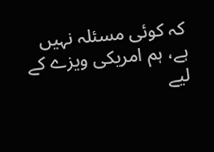کہ کوئی مسئلہ نہیں ہے، ہم امریکی ویزے کے لیے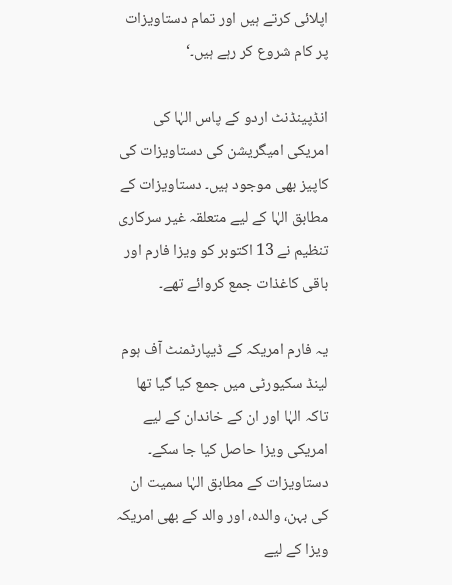اپلائی کرتے ہیں اور تمام دستاویزات پر کام شروع کر رہے ہیں۔‘

انڈپینڈنٹ اردو کے پاس الہٰا کی امریکی امیگریشن کی دستاویزات کی کاپیز بھی موجود ہیں۔ دستاویزات کے مطابق الہٰا کے لیے متعلقہ غیر سرکاری تنظیم نے 13 اکتوبر کو ویزا فارم اور باقی کاغذات جمع کروائے تھے۔

یہ فارم امریکہ کے ڈیپارٹمنٹ آف ہوم لینڈ سکیورٹی میں جمع کیا گیا تھا تاکہ الہٰا اور ان کے خاندان کے لیے امریکی ویزا حاصل کیا جا سکے۔ دستاویزات کے مطابق الہٰا سمیت ان کی بہن، والدہ، اور والد کے بھی امریکہ ویزا کے لیے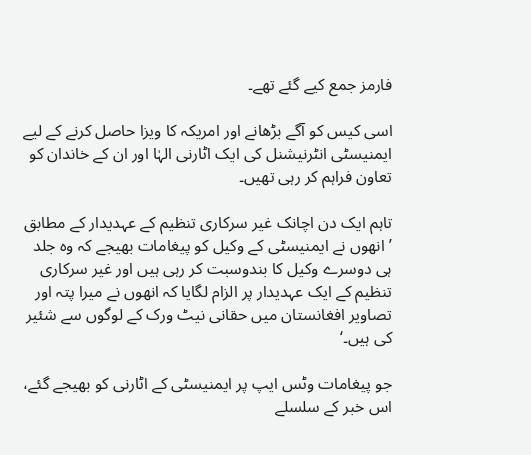فارمز جمع کیے گئے تھے۔

اسی کیس کو آگے بڑھانے اور امریکہ کا ویزا حاصل کرنے کے لیے ایمنیسٹی انٹرنیشنل کی ایک اٹارنی الہٰا اور ان کے خاندان کو تعاون فراہم کر رہی تھیں۔

تاہم ایک دن اچانک غیر سرکاری تنظیم کے عہدیدار کے مطابق ’انھوں نے ایمنیسٹی کے وکیل کو پیغامات بھیجے کہ وہ جلد ہی دوسرے وکیل کا بندوسبت کر رہی ہیں اور غیر سرکاری تنظیم کے ایک عہدیدار پر الزام لگایا کہ انھوں نے میرا پتہ اور تصاویر افغانستان میں حقانی نیٹ ورک کے لوگوں سے شئیر کی ہیں۔‘

جو پیغامات وٹس ایپ پر ایمنیسٹی کے اٹارنی کو بھیجے گئے، اس خبر کے سلسلے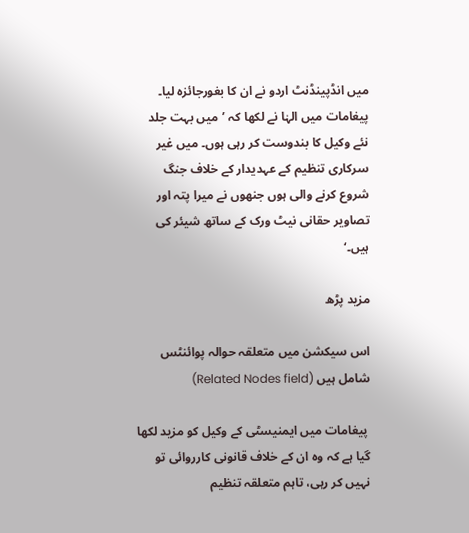میں انڈپینڈنٹ اردو نے ان کا بغورجائزہ لیا۔ پیغامات میں الہٰا نے لکھا کہ ’میں بہت جلد نئے وکیل کا بندوست کر رہی ہوں۔ میں غیر سرکاری تنظیم کے عہدیدار کے خلاف جنگ شروع کرنے والی ہوں جنھوں نے میرا پتہ اور تصاویر حقانی نیٹ ورک کے ساتھ شیئر کی ہیں۔‘

مزید پڑھ

اس سیکشن میں متعلقہ حوالہ پوائنٹس شامل ہیں (Related Nodes field)

 پیغامات میں ایمنیسٹی کے وکیل کو مزید لکھا گیا ہے کہ وہ ان کے خلاف قانونی کارروائی تو نہیں کر رہی، تاہم متعلقہ تنظیم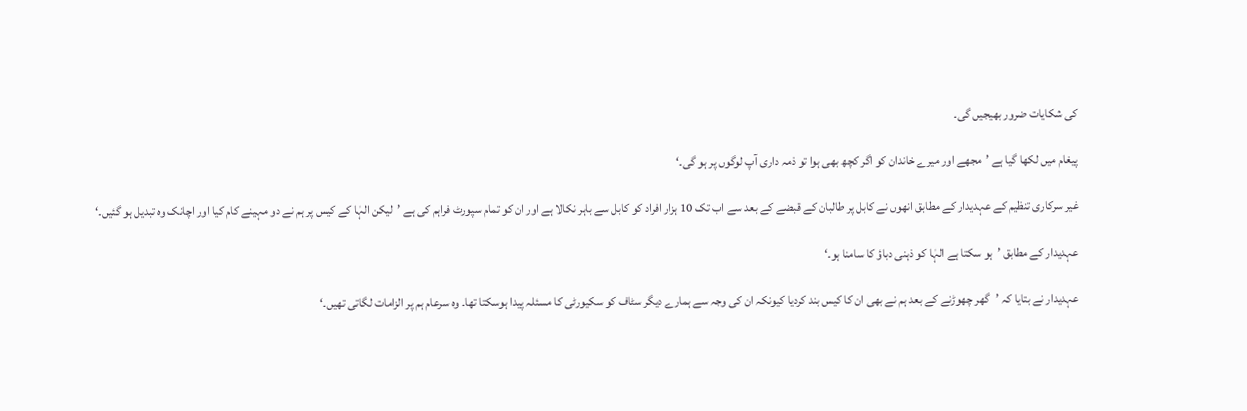کی شکایات ضرور بھیجیں گی۔

پیغام میں لکھا گیا ہے ’مجھے اور میرے خاندان کو اگر کچھ بھی ہوا تو ذمہ داری آپ لوگوں پر ہو گی۔‘

غیر سرکاری تنظیم کے عہدیدار کے مطابق انھوں نے کابل پر طالبان کے قبضے کے بعد سے اب تک 10 ہزار افراد کو کابل سے باہر نکالا ہے اور ان کو تمام سپورٹ فراہم کی ہے ’لیکن الہٰا کے کیس پر ہم نے دو مہینے کام کیا اور اچانک وہ تبدیل ہو گئیں۔‘

عہدیدار کے مطابق ’ہو سکتا ہے الہٰا کو ذہنی دباؤ کا سامنا ہو۔‘

عہدیدار نے بتایا کہ ’گھر چھوڑنے کے بعد ہم نے بھی ان کا کیس بند کردیا کیونکہ ان کی وجہ سے ہمارے دیگر سٹاف کو سکیورٹی کا مسئلہ پیدا ہوسکتا تھا۔ وہ سرعام ہم پر الزامات لگاتی تھیں۔‘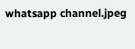whatsapp channel.jpeg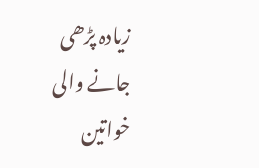زیادہ پڑھی جانے والی خواتین